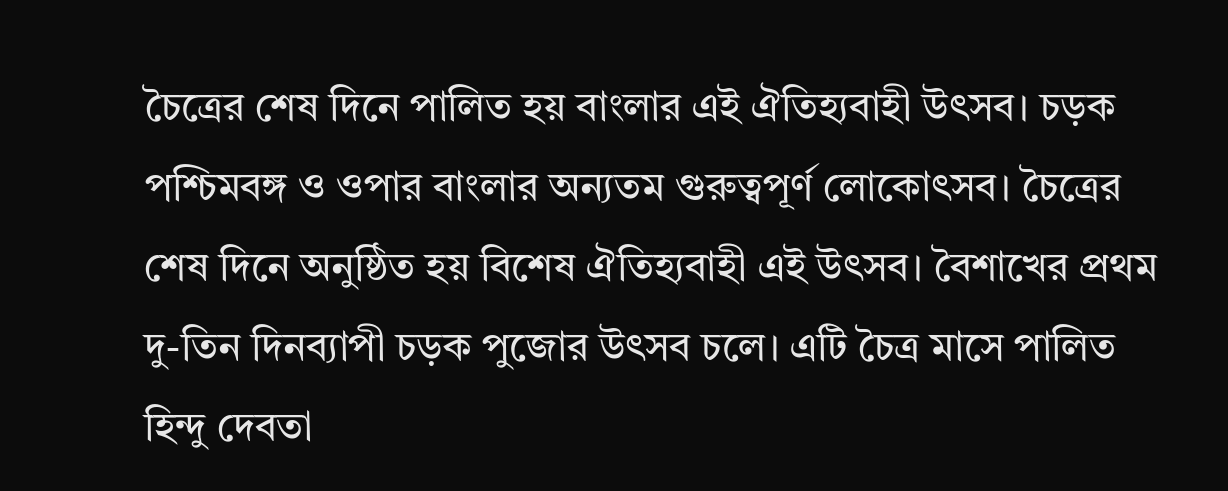চৈত্রের শেষ দিনে পালিত হয় বাংলার এই ঐতিহ্যবাহী উৎসব। চড়ক পশ্চিমবঙ্গ ও ওপার বাংলার অন্যতম গুরুত্বপূর্ণ লোকোৎসব। চৈত্রের শেষ দিনে অনুষ্ঠিত হয় বিশেষ ঐতিহ্যবাহী এই উৎসব। বৈশাখের প্রথম দু-তিন দিনব্যাপী চড়ক পুজোর উৎসব চলে। এটি চৈত্র মাসে পালিত হিন্দু দেবতা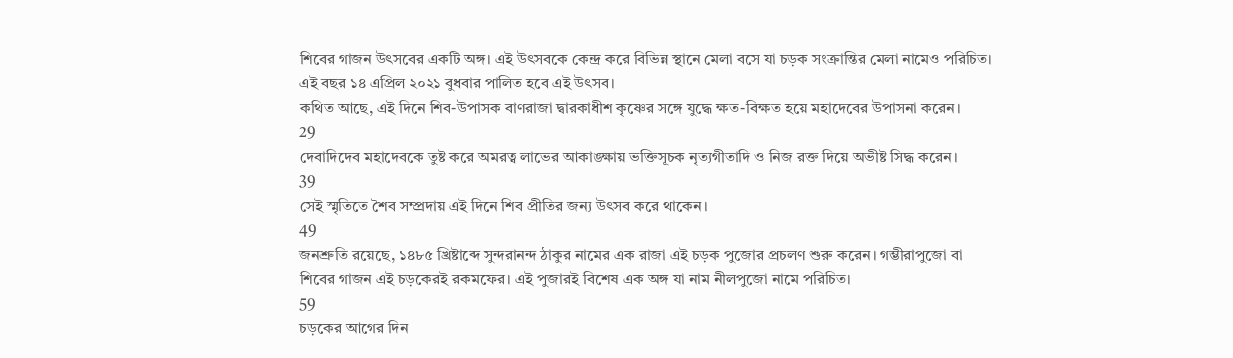শিবের গাজন উৎসবের একটি অঙ্গ। এই উৎসবকে কেন্দ্র করে বিভিন্ন স্থানে মেলা বসে যা চড়ক সংক্রান্তির মেলা নামেও পরিচিত। এই বছর ১৪ এপ্রিল ২০২১ বুধবার পালিত হবে এই উৎসব।
কথিত আছে, এই দিনে শিব-উপাসক বাণরাজা দ্বারকাধীশ কৃষ্ণের সঙ্গে যুদ্ধে ক্ষত-বিক্ষত হয়ে মহাদেবের উপাসনা করেন।
29
দেবাদিদেব মহাদেবকে তুষ্ট করে অমরত্ব লাভের আকাঙ্ক্ষায় ভক্তিসূচক নৃত্যগীতাদি ও নিজ রক্ত দিয়ে অভীষ্ট সিদ্ধ করেন।
39
সেই স্মৃতিতে শৈব সম্প্রদায় এই দিনে শিব প্রীতির জন্য উৎসব করে থাকেন।
49
জনশ্রুতি রয়েছে, ১৪৮৫ খ্রিষ্টাব্দে সুন্দরানন্দ ঠাকুর নামের এক রাজা এই চড়ক পুজোর প্রচলণ শুরু করেন। গম্ভীরাপুজো বা শিবের গাজন এই চড়কেরই রকমফের। এই পুজারই বিশেষ এক অঙ্গ যা নাম নীলপুজো নামে পরিচিত।
59
চড়কের আগের দিন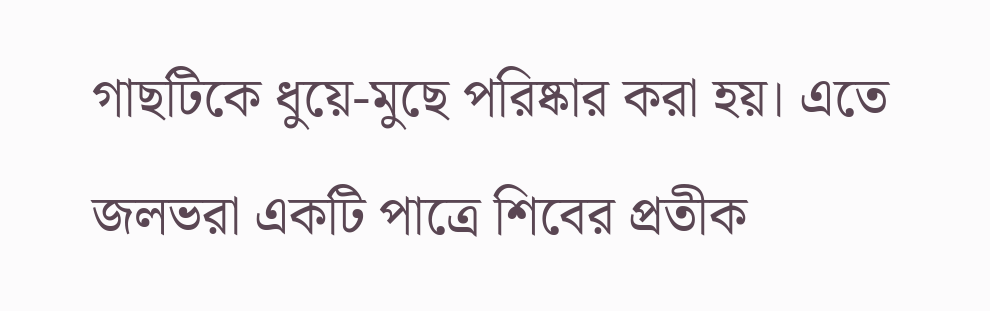গাছটিকে ধুয়ে-মুছে পরিষ্কার করা হয়। এতে জলভরা একটি পাত্রে শিবের প্রতীক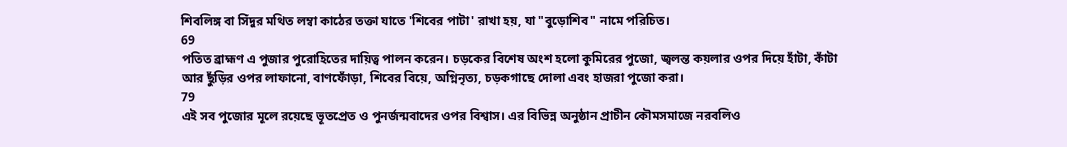শিবলিঙ্গ বা সিঁদুর মথিত লম্বা কাঠের তক্তা যাতে 'শিবের পাটা' রাখা হয়, যা "বুড়োশিব" নামে পরিচিত।
69
পতিত ব্রাহ্মণ এ পুজার পুরোহিতের দায়িত্ব পালন করেন। চড়কের বিশেষ অংশ হলো কুমিরের পুজো, জ্বলন্ত কয়লার ওপর দিয়ে হাঁটা, কাঁটা আর ছুঁড়ির ওপর লাফানো, বাণফোঁড়া, শিবের বিয়ে, অগ্নিনৃত্য, চড়কগাছে দোলা এবং হাজরা পুজো করা।
79
এই সব পুজোর মূলে রয়েছে ভূতপ্রেত ও পুনর্জন্মবাদের ওপর বিশ্বাস। এর বিভিন্ন অনুষ্ঠান প্রাচীন কৌমসমাজে নরবলিও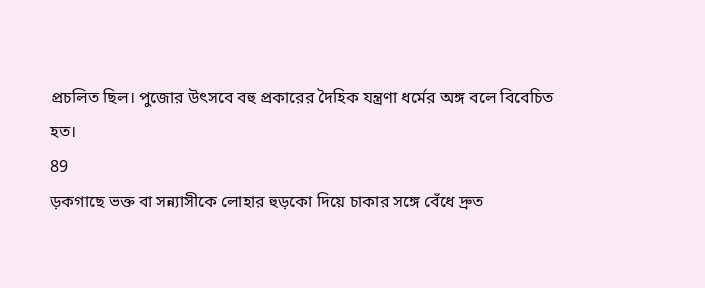প্রচলিত ছিল। পুজোর উৎসবে বহু প্রকারের দৈহিক যন্ত্রণা ধর্মের অঙ্গ বলে বিবেচিত হত।
89
ড়কগাছে ভক্ত বা সন্ন্যাসীকে লোহার হুড়কো দিয়ে চাকার সঙ্গে বেঁধে দ্রুত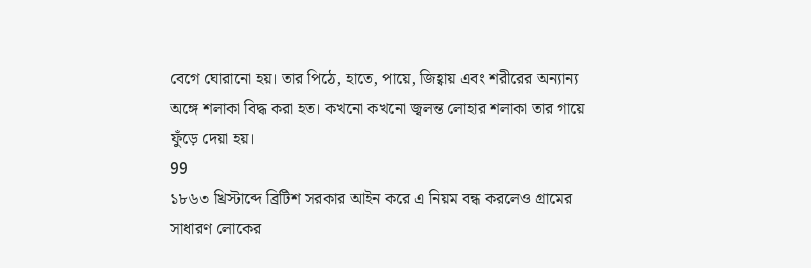বেগে ঘোরানো হয়। তার পিঠে, হাতে, পায়ে, জিহ্বায় এবং শরীরের অন্যান্য অঙ্গে শলাকা বিদ্ধ করা হত। কখনো কখনো জ্বলন্ত লোহার শলাকা তার গায়ে ফুঁড়ে দেয়া হয়।
99
১৮৬৩ খ্রিস্টাব্দে ব্রিটিশ সরকার আইন করে এ নিয়ম বন্ধ করলেও গ্রামের সাধারণ লোকের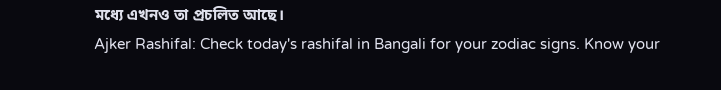মধ্যে এখনও তা প্রচলিত আছে।
Ajker Rashifal: Check today's rashifal in Bangali for your zodiac signs. Know your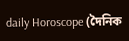daily Horoscope (দৈনিক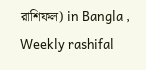রাশিফল) in Bangla , Weekly rashifal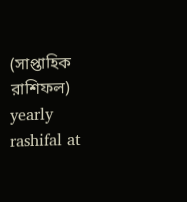(সাপ্তাহিক রাশিফল) yearly rashifal at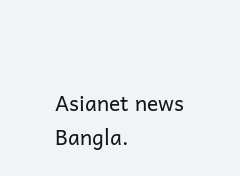Asianet news Bangla.